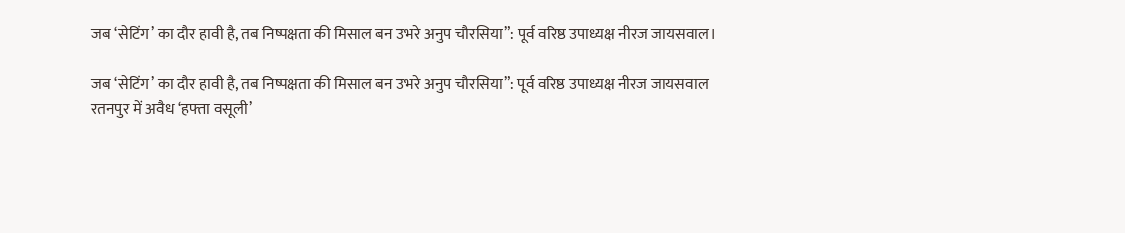जब ‘सेटिंग’ का दौर हावी है, तब निष्पक्षता की मिसाल बन उभरे अनुप चौरसिया”: पूर्व वरिष्ठ उपाध्यक्ष नीरज जायसवाल।

जब ‘सेटिंग’ का दौर हावी है, तब निष्पक्षता की मिसाल बन उभरे अनुप चौरसिया”: पूर्व वरिष्ठ उपाध्यक्ष नीरज जायसवाल
रतनपुर में अवैध ‘हफ्ता वसूली’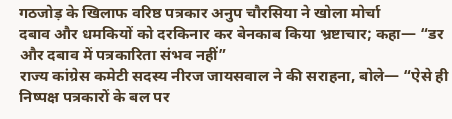गठजोड़ के खिलाफ वरिष्ठ पत्रकार अनुप चौरसिया ने खोला मोर्चा
दबाव और धमकियों को दरकिनार कर बेनकाब किया भ्रष्टाचार; कहा— “डर और दबाव में पत्रकारिता संभव नहीं”
राज्य कांग्रेस कमेटी सदस्य नीरज जायसवाल ने की सराहना, बोले— “ऐसे ही निष्पक्ष पत्रकारों के बल पर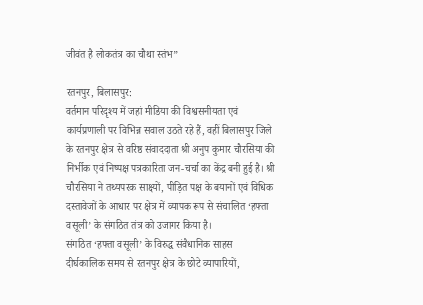जीवंत है लोकतंत्र का चौथा स्तंभ”

रतनपुर, बिलासपुर:
वर्तमान परिदृश्य में जहां मीडिया की विश्वसनीयता एवं कार्यप्रणाली पर विभिन्न सवाल उठते रहे हैं, वहीं बिलासपुर जिले के रतनपुर क्षेत्र से वरिष्ठ संवाददाता श्री अनुप कुमार चौरसिया की निर्भीक एवं निष्पक्ष पत्रकारिता जन-चर्चा का केंद्र बनी हुई है। श्री चौरसिया ने तथ्यपरक साक्ष्यों, पीड़ित पक्ष के बयानों एवं विधिक दस्तावेजों के आधार पर क्षेत्र में व्यापक रूप से संचालित ‘हफ्ता वसूली’ के संगठित तंत्र को उजागर किया है।
संगठित ‘हफ्ता वसूली’ के विरुद्ध संवैधानिक साहस
दीर्घकालिक समय से रतनपुर क्षेत्र के छोटे व्यापारियों,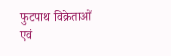फुटपाथ विक्रेताओं एवं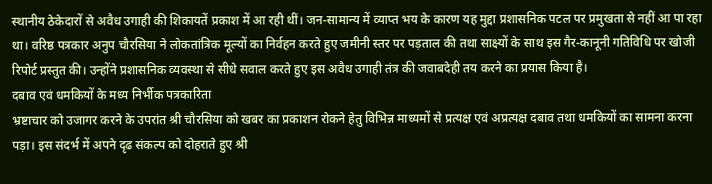स्थानीय ठेकेदारों से अवैध उगाही की शिकायतें प्रकाश में आ रही थीं। जन-सामान्य में व्याप्त भय के कारण यह मुद्दा प्रशासनिक पटल पर प्रमुखता से नहीं आ पा रहा था। वरिष्ठ पत्रकार अनुप चौरसिया ने लोकतांत्रिक मूल्यों का निर्वहन करते हुए जमीनी स्तर पर पड़ताल की तथा साक्ष्यों के साथ इस गैर-कानूनी गतिविधि पर खोजी रिपोर्ट प्रस्तुत की। उन्होंने प्रशासनिक व्यवस्था से सीधे सवाल करते हुए इस अवैध उगाही तंत्र की जवाबदेही तय करने का प्रयास किया है।
दबाव एवं धमकियों के मध्य निर्भीक पत्रकारिता
भ्रष्टाचार को उजागर करने के उपरांत श्री चौरसिया को खबर का प्रकाशन रोकने हेतु विभिन्न माध्यमों से प्रत्यक्ष एवं अप्रत्यक्ष दबाव तथा धमकियों का सामना करना पड़ा। इस संदर्भ में अपने दृढ संकल्प को दोहराते हुए श्री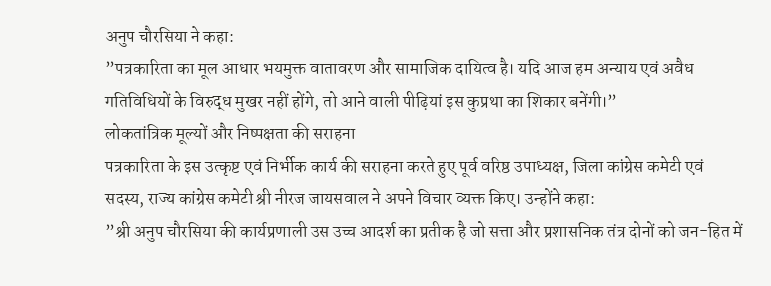अनुप चौरसिया ने कहा:
”पत्रकारिता का मूल आधार भयमुक्त वातावरण और सामाजिक दायित्व है। यदि आज हम अन्याय एवं अवैध गतिविधियों के विरुद्ध मुखर नहीं होंगे, तो आने वाली पीढ़ियां इस कुप्रथा का शिकार बनेंगी।”
लोकतांत्रिक मूल्यों और निष्पक्षता की सराहना
पत्रकारिता के इस उत्कृष्ट एवं निर्भीक कार्य की सराहना करते हुए पूर्व वरिष्ठ उपाध्यक्ष, जिला कांग्रेस कमेटी एवं सदस्य, राज्य कांग्रेस कमेटी श्री नीरज जायसवाल ने अपने विचार व्यक्त किए। उन्होंने कहा:
”श्री अनुप चौरसिया की कार्यप्रणाली उस उच्च आदर्श का प्रतीक है जो सत्ता और प्रशासनिक तंत्र दोनों को जन-हित में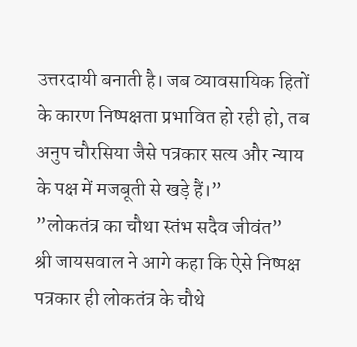उत्तरदायी बनाती है। जब व्यावसायिक हितों के कारण निष्पक्षता प्रभावित हो रही हो, तब अनुप चौरसिया जैसे पत्रकार सत्य और न्याय के पक्ष में मजबूती से खड़े हैं।”
”लोकतंत्र का चौथा स्तंभ सदैव जीवंत”
श्री जायसवाल ने आगे कहा कि ऐसे निष्पक्ष पत्रकार ही लोकतंत्र के चौथे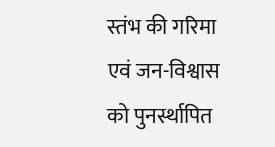स्तंभ की गरिमा एवं जन-विश्वास को पुनर्स्थापित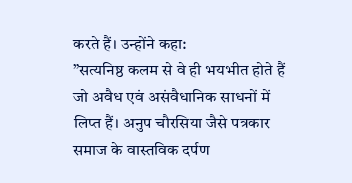करते हैं। उन्होंने कहा:
”सत्यनिष्ठ कलम से वे ही भयभीत होते हैं जो अवैध एवं असंवैधानिक साधनों में लिप्त हैं। अनुप चौरसिया जैसे पत्रकार समाज के वास्तविक दर्पण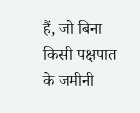हैं, जो बिना किसी पक्षपात के जमीनी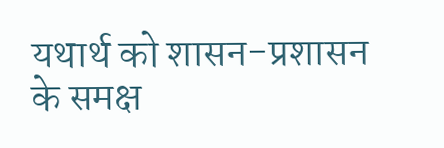यथार्थ को शासन-प्रशासन के समक्ष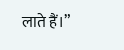लाते हैं।”